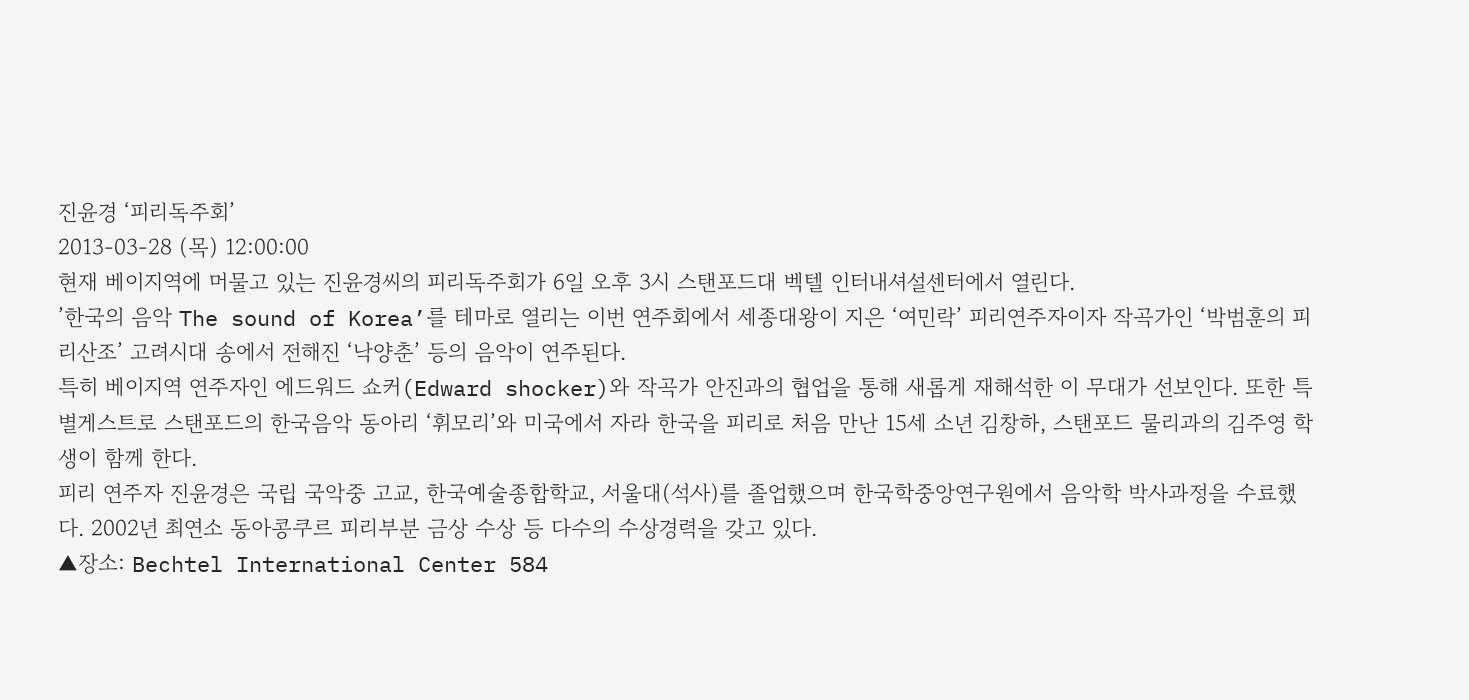진윤경 ‘피리독주회’
2013-03-28 (목) 12:00:00
현재 베이지역에 머물고 있는 진윤경씨의 피리독주회가 6일 오후 3시 스탠포드대 벡텔 인터내셔설센터에서 열린다.
’한국의 음악 The sound of Korea’를 테마로 열리는 이번 연주회에서 세종대왕이 지은 ‘여민락’ 피리연주자이자 작곡가인 ‘박범훈의 피리산조’ 고려시대 송에서 전해진 ‘낙양춘’ 등의 음악이 연주된다.
특히 베이지역 연주자인 에드워드 쇼커(Edward shocker)와 작곡가 안진과의 협업을 통해 새롭게 재해석한 이 무대가 선보인다. 또한 특별게스트로 스탠포드의 한국음악 동아리 ‘휘모리’와 미국에서 자라 한국을 피리로 처음 만난 15세 소년 김창하, 스탠포드 물리과의 김주영 학생이 함께 한다.
피리 연주자 진윤경은 국립 국악중 고교, 한국예술종합학교, 서울대(석사)를 졸업했으며 한국학중앙연구원에서 음악학 박사과정을 수료했다. 2002년 최연소 동아콩쿠르 피리부분 금상 수상 등 다수의 수상경력을 갖고 있다.
▲장소: Bechtel International Center 584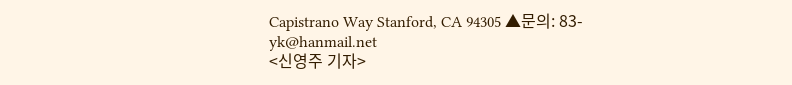Capistrano Way Stanford, CA 94305 ▲문의: 83-yk@hanmail.net
<신영주 기자>